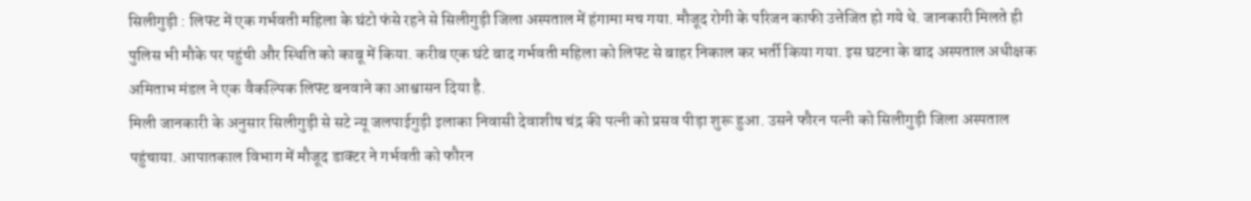सिलीगुड़ी : लिफ्ट में एक गर्भवती महिला के घंटो फंसे रहने से सिलीगुड़ी जिला अस्पताल में हंगामा मच गया. मौजूद रोगी के परिजन काफी उत्तेजित हो गये थे. जानकारी मिलते ही पुलिस भी मौके पर पहुंची और स्थिति को काबू में किया. करीब एक घंटे बाद गर्भवती महिला को लिफ्ट से बाहर निकाल कर भर्ती किया गया. इस घटना के बाद अस्पताल अधीक्षक अमिताभ मंडल ने एक वैकल्पिक लिफ्ट बनवाने का आश्वासन दिया है.
मिली जानकारी के अनुसार सिलीगुड़ी से सटे न्यू जलपाईगुड़ी इलाका निवासी देवाशीष चंद्र की पत्नी को प्रसव पीड़ा शुरू हुआ. उसने फौरन पत्नी को सिलीगुड़ी जिला अस्पताल पहुंचाया. आपातकाल विभाग में मौजूद डाक्टर ने गर्भवती को फौरन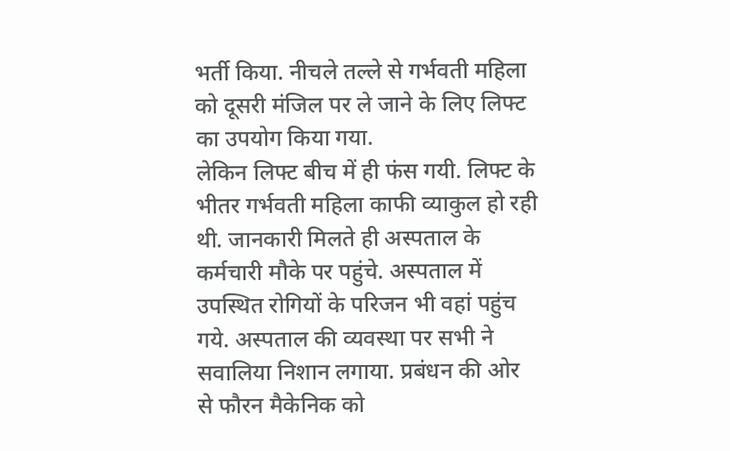भर्ती किया. नीचले तल्ले से गर्भवती महिला को दूसरी मंजिल पर ले जाने के लिए लिफ्ट का उपयोग किया गया.
लेकिन लिफ्ट बीच में ही फंस गयी. लिफ्ट के भीतर गर्भवती महिला काफी व्याकुल हो रही थी. जानकारी मिलते ही अस्पताल के कर्मचारी मौके पर पहुंचे. अस्पताल में उपस्थित रोगियों के परिजन भी वहां पहुंच गये. अस्पताल की व्यवस्था पर सभी ने सवालिया निशान लगाया. प्रबंधन की ओर से फौरन मैकेनिक को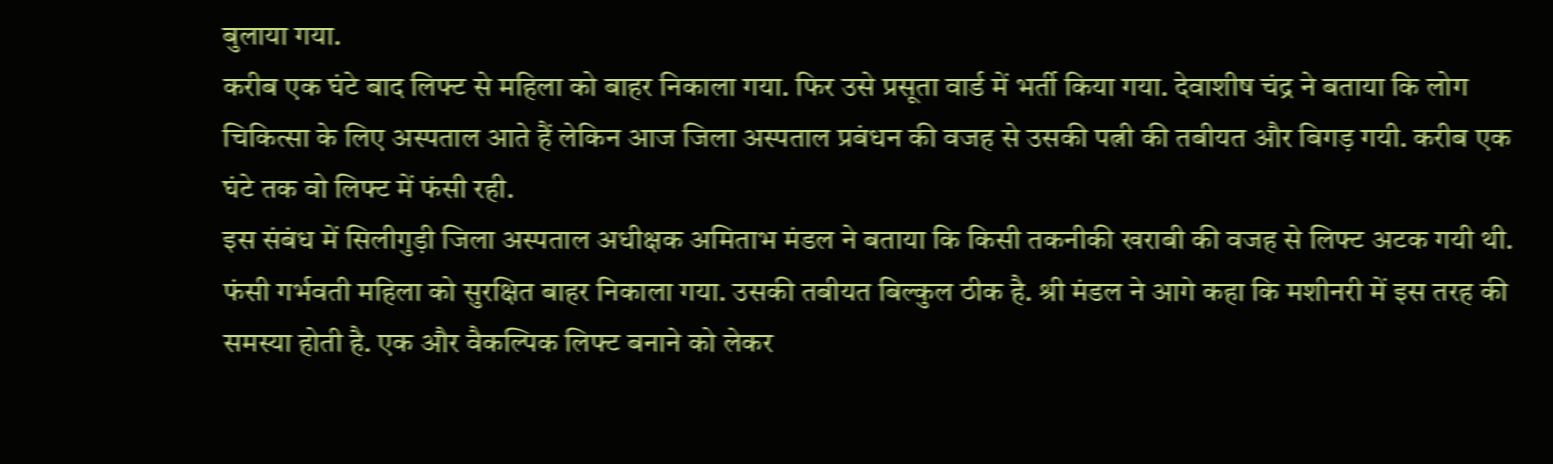बुलाया गया.
करीब एक घंटे बाद लिफ्ट से महिला को बाहर निकाला गया. फिर उसे प्रसूता वार्ड में भर्ती किया गया. देवाशीष चंद्र ने बताया कि लोग चिकित्सा के लिए अस्पताल आते हैं लेकिन आज जिला अस्पताल प्रबंधन की वजह से उसकी पत्नी की तबीयत और बिगड़ गयी. करीब एक घंटे तक वो लिफ्ट में फंसी रही.
इस संबंध में सिलीगुड़ी जिला अस्पताल अधीक्षक अमिताभ मंडल ने बताया कि किसी तकनीकी खराबी की वजह से लिफ्ट अटक गयी थी. फंसी गर्भवती महिला को सुरक्षित बाहर निकाला गया. उसकी तबीयत बिल्कुल ठीक है. श्री मंडल ने आगे कहा कि मशीनरी में इस तरह की समस्या होती है. एक और वैकल्पिक लिफ्ट बनाने को लेकर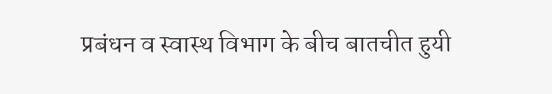प्रबंधन व स्वास्थ विभाग के बीच बातचीत हुयी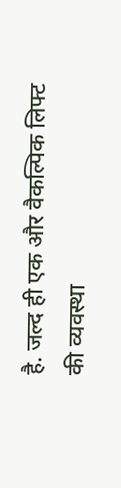है. जल्द ही एक और वैकल्पिक लिफ्ट की व्यवस्था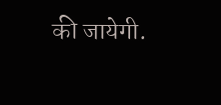की जायेगी.